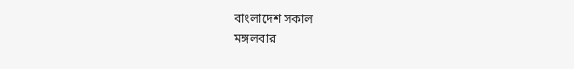বাংলাদেশ সকাল
মঙ্গলবার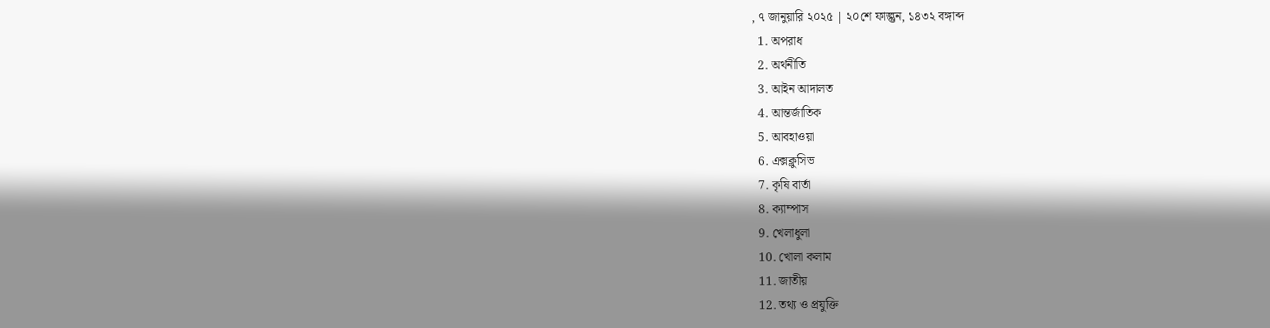, ৭ জানুয়ারি ২০২৫ | ২০শে ফাল্গুন, ১৪৩২ বঙ্গাব্দ
  1. অপরাধ
  2. অর্থনীতি
  3. আইন আদালত
  4. আন্তর্জাতিক
  5. আবহাওয়া
  6. এক্সক্লুসিভ
  7. কৃষি বার্তা
  8. ক্যাম্পাস
  9. খেলাধুলা
  10. খোলা কলাম
  11. জাতীয়
  12. তথ্য ও প্রযুক্তি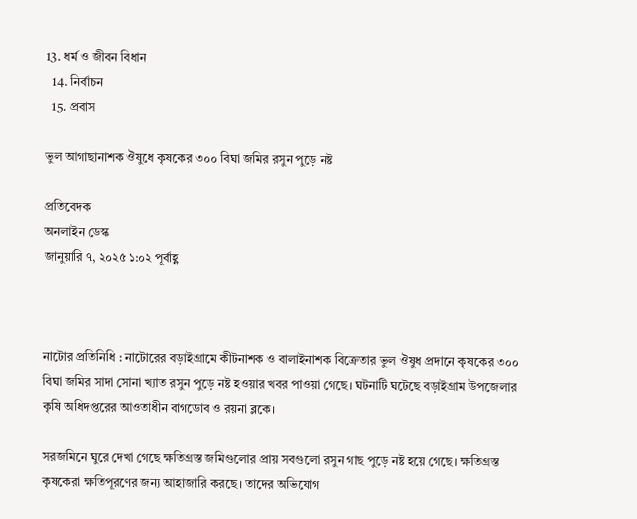13. ধর্ম ও জীবন বিধান
  14. নির্বাচন
  15. প্রবাস

ভুল আগাছানাশক ঔষুধে কৃষকের ৩০০ বিঘা জমির রসুন পুড়ে নষ্ট

প্রতিবেদক
অনলাইন ডেস্ক
জানুয়ারি ৭, ২০২৫ ১:০২ পূর্বাহ্ণ



নাটোর প্রতিনিধি : নাটোরের বড়াইগ্রামে কীটনাশক ও বালাইনাশক বিক্রেতার ভুল ঔষুধ প্রদানে কৃষকের ৩০০ বিঘা জমির সাদা সোনা খ্যাত রসুন পুড়ে নষ্ট হওয়ার খবর পাওয়া গেছে। ঘটনাটি ঘটেছে বড়াইগ্রাম উপজেলার কৃষি অধিদপ্তরের আওতাধীন বাগডোব ও রয়না ব্লকে।

সরজমিনে ঘুরে দেখা গেছে ক্ষতিগ্রস্ত জমিগুলোর প্রায় সবগুলো রসুন গাছ পুড়ে নষ্ট হয়ে গেছে। ক্ষতিগ্রস্ত কৃষকেরা ক্ষতিপূরণের জন্য আহাজারি করছে। তাদের অভিযোগ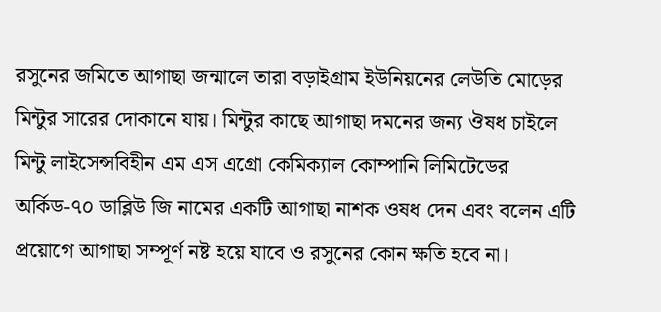রসুনের জমিতে আগাছা জন্মালে তারা বড়াইগ্রাম ইউনিয়নের লেউতি মোড়ের মিন্টুর সারের দোকানে যায়। মিন্টুর কাছে আগাছা দমনের জন্য ঔষধ চাইলে মিন্টু লাইসেন্সবিহীন এম এস এগ্রো কেমিক্যাল কোম্পানি লিমিটেডের অর্কিড-৭০ ডাব্লিউ জি নামের একটি আগাছা নাশক ওষধ দেন এবং বলেন এটি প্রয়োগে আগাছা সম্পূর্ণ নষ্ট হয়ে যাবে ও রসুনের কোন ক্ষতি হবে না।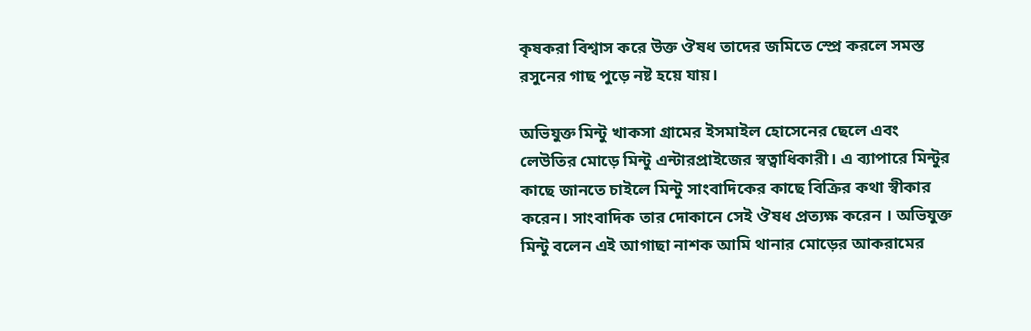কৃষকরা বিশ্বাস করে উক্ত ঔষধ তাদের জমিতে স্প্রে করলে সমস্ত রসুনের গাছ পুড়ে নষ্ট হয়ে যায়।

অভিযুক্ত মিন্টু খাকসা গ্রামের ইসমাইল হোসেনের ছেলে এবং লেউতির মোড়ে মিন্টু এন্টারপ্রাইজের স্বত্বাধিকারী। এ ব্যাপারে মিন্টুর কাছে জানতে চাইলে মিন্টু সাংবাদিকের কাছে বিক্রির কথা স্বীকার করেন। সাংবাদিক তার দোকানে সেই ঔষধ প্রত্যক্ষ করেন । অভিযুক্ত মিন্টু বলেন এই আগাছা নাশক আমি থানার মোড়ের আকরামের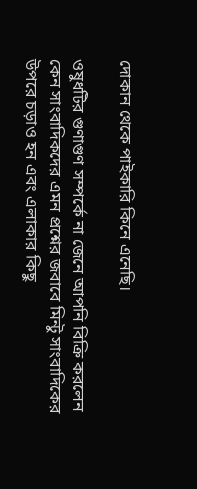দোকান থেকে পাইকারি কিনে এনেছি।

ওষুধটির গুণাগুণ সম্পর্কে না জেনে আপনি বিক্রি করলেন কেন সাংবাদিকদের এমন প্রশ্নের জবাবে মিন্টু সাংবাদিকের উপরে চড়াও হন এবং এলাকার কিছু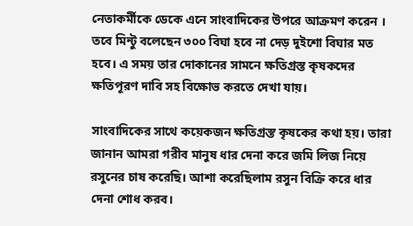নেতাকর্মীকে ডেকে এনে সাংবাদিকের উপরে আক্রমণ করেন । তবে মিন্টু বলেছেন ৩০০ বিঘা হবে না দেড় দুইশো বিঘার মত হবে। এ সময় তার দোকানের সামনে ক্ষতিগ্রস্ত কৃষকদের ক্ষতিপূরণ দাবি সহ বিক্ষোভ করতে দেখা যায়।

সাংবাদিকের সাথে কয়েকজন ক্ষতিগ্রস্ত কৃষকের কথা হয়। তারা জানান আমরা গরীব মানুষ ধার দেনা করে জমি লিজ নিয়ে রসুনের চাষ করেছি। আশা করেছিলাম রসুন বিক্রি করে ধার দেনা শোধ করব।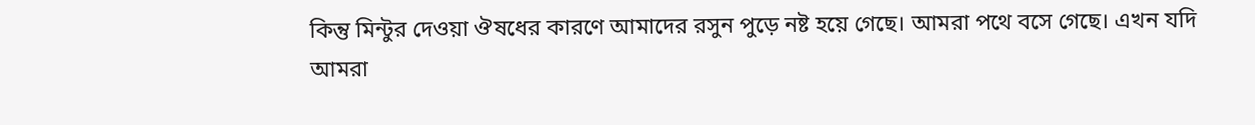কিন্তু মিন্টুর দেওয়া ঔষধের কারণে আমাদের রসুন পুড়ে নষ্ট হয়ে গেছে। আমরা পথে বসে গেছে। এখন যদি আমরা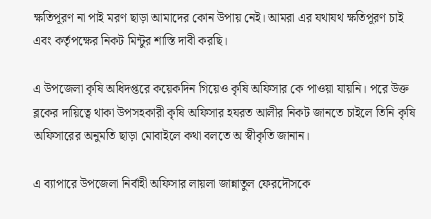ক্ষতিপূরণ না পাই মরণ ছাড়া আমাদের কোন উপায় নেই। আমরা এর যথাযথ ক্ষতিপূরণ চাই এবং কর্তৃপক্ষের নিকট মিন্টুর শাস্তি দাবী করছি।

এ উপজেলা কৃষি অধিদপ্তরে কয়েকদিন গিয়েও কৃষি অফিসার কে পাওয়া যায়নি। পরে উক্ত ব্লকের দায়িত্বে থাকা উপসহকারী কৃষি অফিসার হযরত আলীর নিকট জানতে চাইলে তিনি কৃষি অফিসারের অনুমতি ছাড়া মোবাইলে কথা বলতে অ স্বীকৃতি জানান।

এ ব্যাপারে উপজেলা নির্বাহী অফিসার লায়লা জান্নাতুল ফেরদৌসকে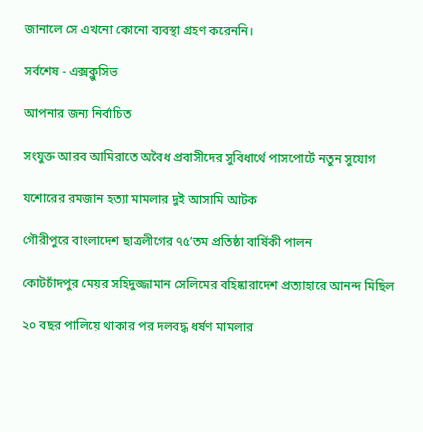জানালে সে এখনো কোনো ব্যবস্থা গ্রহণ করেননি।

সর্বশেষ - এক্সক্লুসিভ

আপনার জন্য নির্বাচিত

সংযুক্ত আরব আমিরাতে অবৈধ প্রবাসীদের সুবিধার্থে পাসপোর্টে নতুন সুযোগ

যশোরের রমজান হত্যা মামলার দুই আসামি আটক

গৌরীপুরে বাংলাদেশ ছাত্রলীগের ৭৫’তম প্রতিষ্ঠা বার্ষিকী পালন

কোটচাঁদপুর মেয়র সহিদুজ্জামান সেলিমের বহিষ্কারাদেশ প্রত্যাহারে আনন্দ মিছিল

২০ বছর পালিয়ে থাকার পর দলবদ্ধ ধর্ষণ মামলার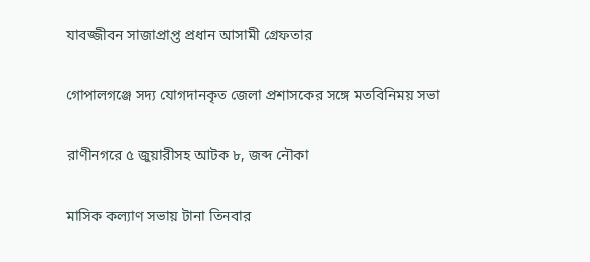যাবজ্জীবন সাজাপ্রাপ্ত প্রধান আসামী গ্রেফতার

গোপালগঞ্জে সদ্য যোগদানকৃত জেলা প্রশাসকের সঙ্গে মতবিনিময় সভা

রাণীনগরে ৫ জুয়ারীসহ আটক ৮, জব্দ নৌকা

মাসিক কল্যাণ সভায় টানা তিনবার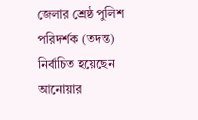জেলার শ্রেষ্ঠ পুলিশ পরিদর্শক (তদন্ত) নির্বাচিত হয়েছেন আনোয়ার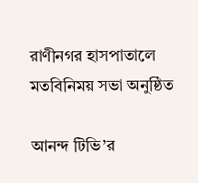রাণীনগর হাসপাতালে মতবিনিময় সভা অনুষ্ঠিত

আনন্দ টিভি’র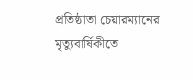প্রতিষ্ঠাতা চেয়ারম্যানের মৃত্যুবার্ষিকীতে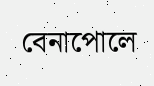বেনাপোলে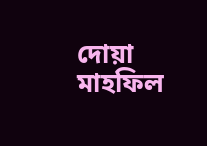দোয়া মাহফিল